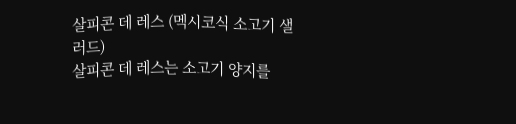살피콘 데 레스 (멕시코식 소고기 샐러드)
살피콘 데 레스는 소고기 양지를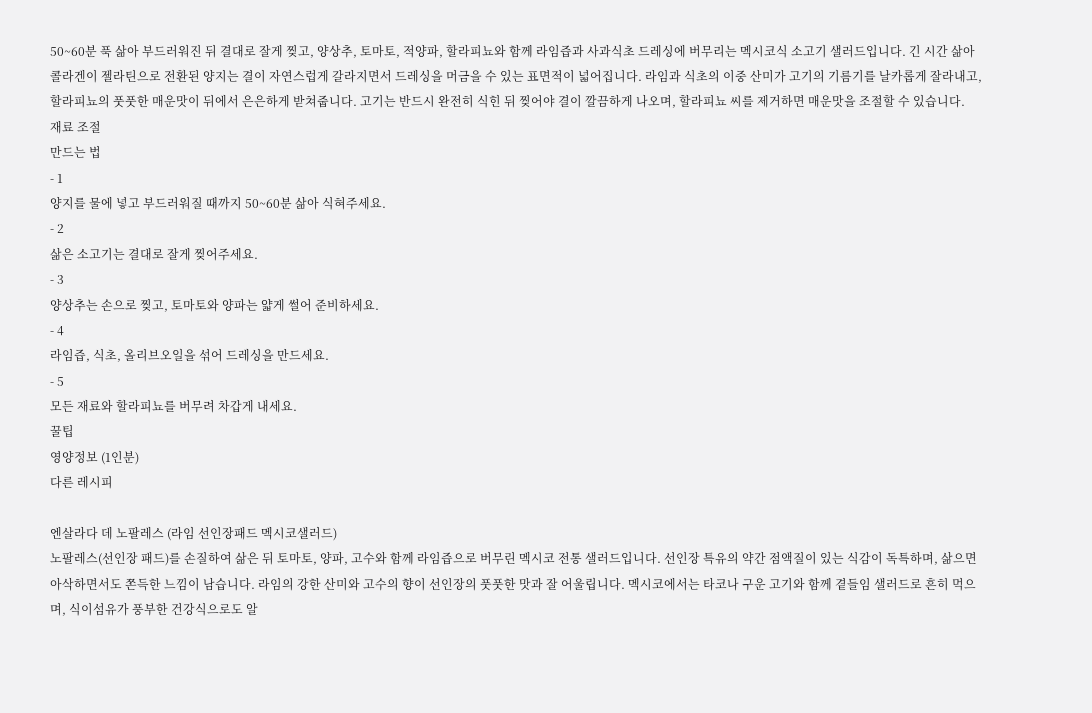50~60분 푹 삶아 부드러워진 뒤 결대로 잘게 찢고, 양상추, 토마토, 적양파, 할라피뇨와 함께 라임즙과 사과식초 드레싱에 버무리는 멕시코식 소고기 샐러드입니다. 긴 시간 삶아 콜라겐이 젤라틴으로 전환된 양지는 결이 자연스럽게 갈라지면서 드레싱을 머금을 수 있는 표면적이 넓어집니다. 라임과 식초의 이중 산미가 고기의 기름기를 날카롭게 잘라내고, 할라피뇨의 풋풋한 매운맛이 뒤에서 은은하게 받쳐줍니다. 고기는 반드시 완전히 식힌 뒤 찢어야 결이 깔끔하게 나오며, 할라피뇨 씨를 제거하면 매운맛을 조절할 수 있습니다.
재료 조절
만드는 법
- 1
양지를 물에 넣고 부드러워질 때까지 50~60분 삶아 식혀주세요.
- 2
삶은 소고기는 결대로 잘게 찢어주세요.
- 3
양상추는 손으로 찢고, 토마토와 양파는 얇게 썰어 준비하세요.
- 4
라임즙, 식초, 올리브오일을 섞어 드레싱을 만드세요.
- 5
모든 재료와 할라피뇨를 버무려 차갑게 내세요.
꿀팁
영양정보 (1인분)
다른 레시피

엔살라다 데 노팔레스 (라임 선인장패드 멕시코샐러드)
노팔레스(선인장 패드)를 손질하여 삶은 뒤 토마토, 양파, 고수와 함께 라임즙으로 버무린 멕시코 전통 샐러드입니다. 선인장 특유의 약간 점액질이 있는 식감이 독특하며, 삶으면 아삭하면서도 쫀득한 느낌이 남습니다. 라임의 강한 산미와 고수의 향이 선인장의 풋풋한 맛과 잘 어울립니다. 멕시코에서는 타코나 구운 고기와 함께 곁들임 샐러드로 흔히 먹으며, 식이섬유가 풍부한 건강식으로도 알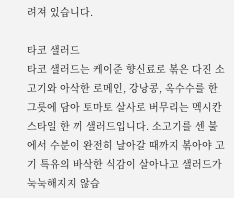려져 있습니다.

타코 샐러드
타코 샐러드는 케이준 향신료로 볶은 다진 소고기와 아삭한 로메인, 강낭콩, 옥수수를 한 그릇에 담아 토마토 살사로 버무리는 멕시칸 스타일 한 끼 샐러드입니다. 소고기를 센 불에서 수분이 완전히 날아갈 때까지 볶아야 고기 특유의 바삭한 식감이 살아나고 샐러드가 눅눅해지지 않습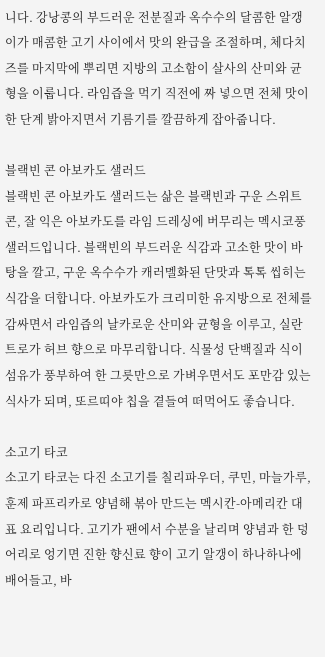니다. 강낭콩의 부드러운 전분질과 옥수수의 달콤한 알갱이가 매콤한 고기 사이에서 맛의 완급을 조절하며, 체다치즈를 마지막에 뿌리면 지방의 고소함이 살사의 산미와 균형을 이룹니다. 라임즙을 먹기 직전에 짜 넣으면 전체 맛이 한 단계 밝아지면서 기름기를 깔끔하게 잡아줍니다.

블랙빈 콘 아보카도 샐러드
블랙빈 콘 아보카도 샐러드는 삶은 블랙빈과 구운 스위트콘, 잘 익은 아보카도를 라임 드레싱에 버무리는 멕시코풍 샐러드입니다. 블랙빈의 부드러운 식감과 고소한 맛이 바탕을 깔고, 구운 옥수수가 캐러멜화된 단맛과 톡톡 씹히는 식감을 더합니다. 아보카도가 크리미한 유지방으로 전체를 감싸면서 라임즙의 날카로운 산미와 균형을 이루고, 실란트로가 허브 향으로 마무리합니다. 식물성 단백질과 식이섬유가 풍부하여 한 그릇만으로 가벼우면서도 포만감 있는 식사가 되며, 또르띠야 칩을 곁들여 떠먹어도 좋습니다.

소고기 타코
소고기 타코는 다진 소고기를 칠리파우더, 쿠민, 마늘가루, 훈제 파프리카로 양념해 볶아 만드는 멕시칸-아메리칸 대표 요리입니다. 고기가 팬에서 수분을 날리며 양념과 한 덩어리로 엉기면 진한 향신료 향이 고기 알갱이 하나하나에 배어들고, 바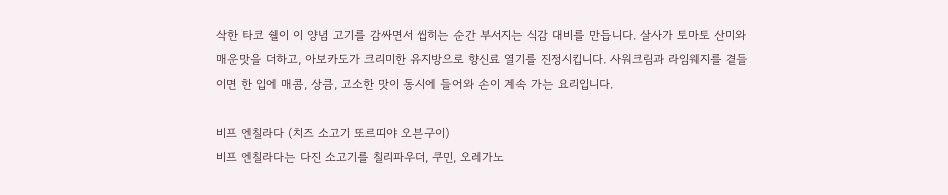삭한 타코 쉘이 이 양념 고기를 감싸면서 씹히는 순간 부서지는 식감 대비를 만듭니다. 살사가 토마토 산미와 매운맛을 더하고, 아보카도가 크리미한 유지방으로 향신료 열기를 진정시킵니다. 사워크림과 라임웨지를 곁들이면 한 입에 매콤, 상큼, 고소한 맛이 동시에 들어와 손이 계속 가는 요리입니다.

비프 엔칠라다 (치즈 소고기 또르띠야 오븐구이)
비프 엔칠라다는 다진 소고기를 칠리파우더, 쿠민, 오레가노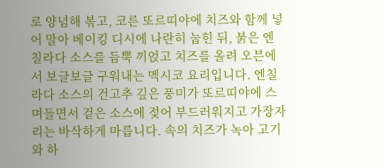로 양념해 볶고, 코른 또르띠야에 치즈와 함께 넣어 말아 베이킹 디시에 나란히 눕힌 뒤, 붉은 엔칠라다 소스를 듬뿍 끼얹고 치즈를 올려 오븐에서 보글보글 구워내는 멕시코 요리입니다. 엔칠라다 소스의 건고추 깊은 풍미가 또르띠야에 스며들면서 겉은 소스에 젖어 부드러워지고 가장자리는 바삭하게 마릅니다. 속의 치즈가 녹아 고기와 하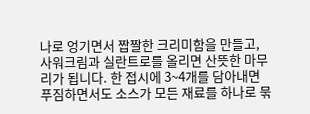나로 엉기면서 짭짤한 크리미함을 만들고, 사워크림과 실란트로를 올리면 산뜻한 마무리가 됩니다. 한 접시에 3~4개를 담아내면 푸짐하면서도 소스가 모든 재료를 하나로 묶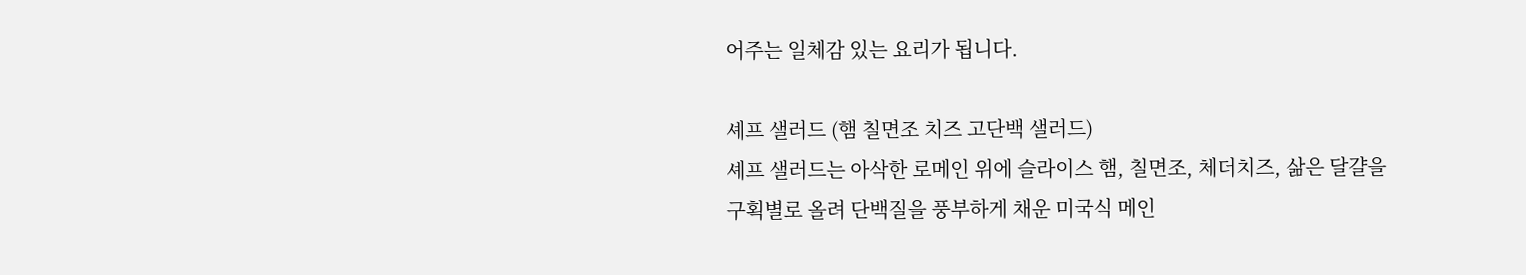어주는 일체감 있는 요리가 됩니다.

셰프 샐러드 (햄 칠면조 치즈 고단백 샐러드)
셰프 샐러드는 아삭한 로메인 위에 슬라이스 햄, 칠면조, 체더치즈, 삶은 달걀을 구획별로 올려 단백질을 풍부하게 채운 미국식 메인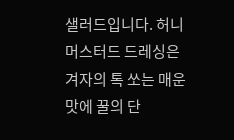샐러드입니다. 허니 머스터드 드레싱은 겨자의 톡 쏘는 매운맛에 꿀의 단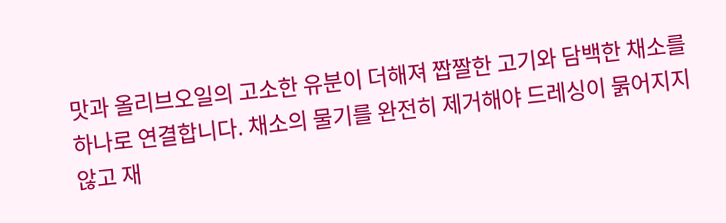맛과 올리브오일의 고소한 유분이 더해져 짭짤한 고기와 담백한 채소를 하나로 연결합니다. 채소의 물기를 완전히 제거해야 드레싱이 묽어지지 않고 재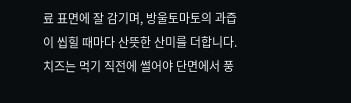료 표면에 잘 감기며, 방울토마토의 과즙이 씹힐 때마다 산뜻한 산미를 더합니다. 치즈는 먹기 직전에 썰어야 단면에서 풍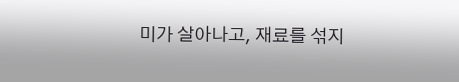미가 살아나고, 재료를 섞지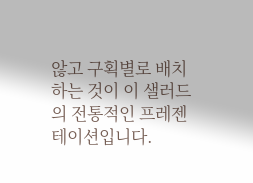않고 구획별로 배치하는 것이 이 샐러드의 전통적인 프레젠테이션입니다.